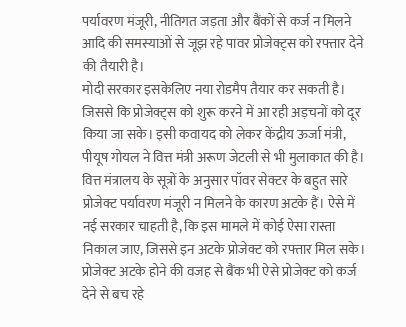पर्यावरण मंजूरी, नीतिगत जड़ता और बैंकों से कर्ज न मिलने आदि की समस्याओं से जूझ रहे पावर प्रोजेक्ट्स को रफ्तार देने की तैयारी है।
मोदी सरकार इसकेलिए नया रोडमैप तैयार कर सकती है। जिससे कि प्रोजेक्ट्स को शुरू करने में आ रही अड़चनों को दूर किया जा सके। इसी कवायद को लेकर केंद्रीय ऊर्जा मंत्री, पीयूष गोयल ने वित्त मंत्री अरूण जेटली से भी मुलाकात की है।
वित्त मंत्रालय के सूत्रों के अनुसार पॉवर सेक्टर के बहुत सारे प्रोजेक्ट पर्यावरण मंजूरी न मिलने के कारण अटके हैं। ऐसे में नई सरकार चाहती है, कि इस मामले में कोई ऐसा रास्ता निकाल जाए, जिससे इन अटके प्रोजेक्ट को रफ्तार मिल सके।
प्रोजेक्ट अटके होने की वजह से बैंक भी ऐसे प्रोजेक्ट को कर्ज देने से बच रहे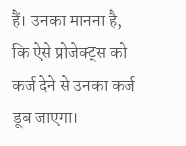हैं। उनका मानना है, कि ऐसे प्रोजेक्ट्स को कर्ज देने से उनका कर्ज डूब जाएगा।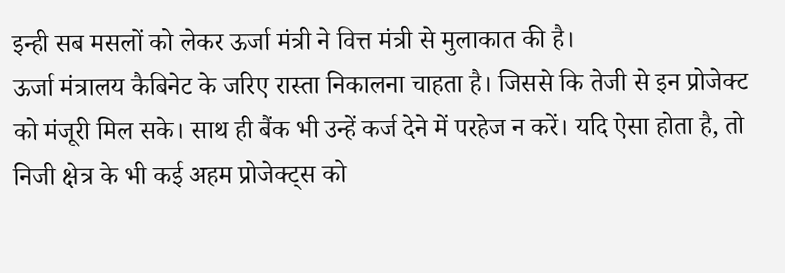इन्ही सब मसलों को लेकर ऊर्जा मंत्री ने वित्त मंत्री से मुलाकात की है।
ऊर्जा मंत्रालय कैबिनेट के जरिए रास्ता निकालना चाहता है। जिससे कि तेजी से इन प्रोजेक्ट को मंजूरी मिल सके। साथ ही बैंक भी उन्हें कर्ज देने में परहेज न करें। यदि ऐसा होता है, तो निजी क्षेत्र के भी कई अहम प्रोजेक्ट्स को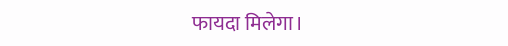फायदा मिलेगा।